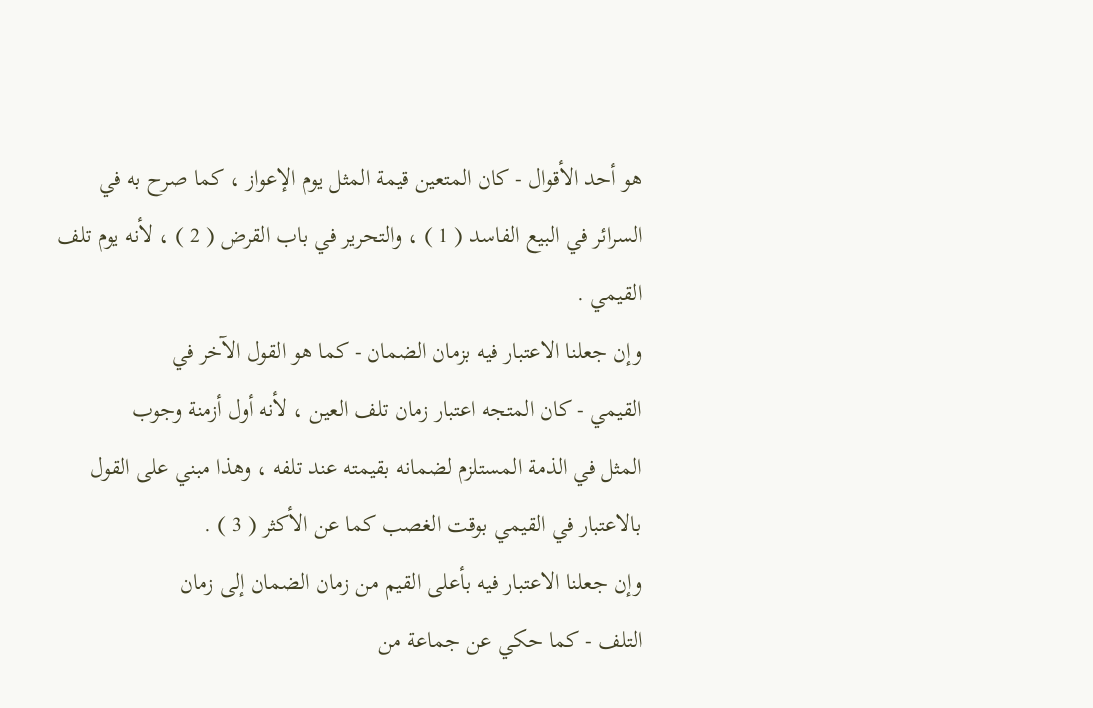هو أحد الأقوال - كان المتعين قيمة المثل يوم الإعواز ، كما صرح به في
السرائر في البيع الفاسد ( 1 ) ، والتحرير في باب القرض ( 2 ) ، لأنه يوم تلف
القيمي .
وإن جعلنا الاعتبار فيه بزمان الضمان - كما هو القول الآخر في
القيمي - كان المتجه اعتبار زمان تلف العين ، لأنه أول أزمنة وجوب
المثل في الذمة المستلزم لضمانه بقيمته عند تلفه ، وهذا مبني على القول
بالاعتبار في القيمي بوقت الغصب كما عن الأكثر ( 3 ) .
وإن جعلنا الاعتبار فيه بأعلى القيم من زمان الضمان إلى زمان
التلف - كما حكي عن جماعة من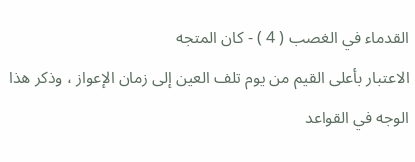القدماء في الغصب ( 4 ) - كان المتجه
الاعتبار بأعلى القيم من يوم تلف العين إلى زمان الإعواز ، وذكر هذا
الوجه في القواعد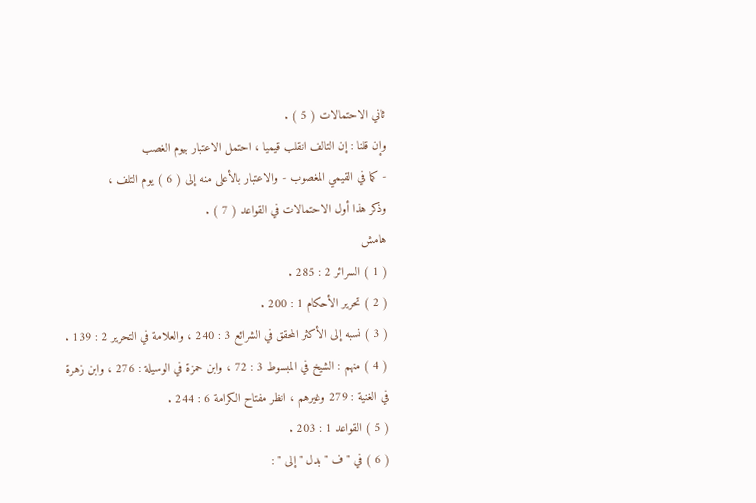ثاني الاحتمالات ( 5 ) .
وإن قلنا : إن التالف انقلب قيميا ، احتمل الاعتبار بيوم الغصب
- كما في القيمي المغصوب - والاعتبار بالأعلى منه إلى ( 6 ) يوم التلف ،
وذكر هذا أول الاحتمالات في القواعد ( 7 ) .
هامش
( 1 ) السرائر 2 : 285 .
( 2 ) تحرير الأحكام 1 : 200 .
( 3 ) نسبه إلى الأكثر المحقق في الشرائع 3 : 240 ، والعلامة في التحرير 2 : 139 .
( 4 ) منهم : الشيخ في المبسوط 3 : 72 ، وابن حمزة في الوسيلة : 276 ، وابن زهرة
في الغنية : 279 وغيرهم ، انظر مفتاح الكرامة 6 : 244 .
( 5 ) القواعد 1 : 203 .
( 6 ) في " ف " بدل " إلى " :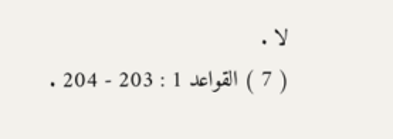لا .
( 7 ) القواعد 1 : 203 - 204 .